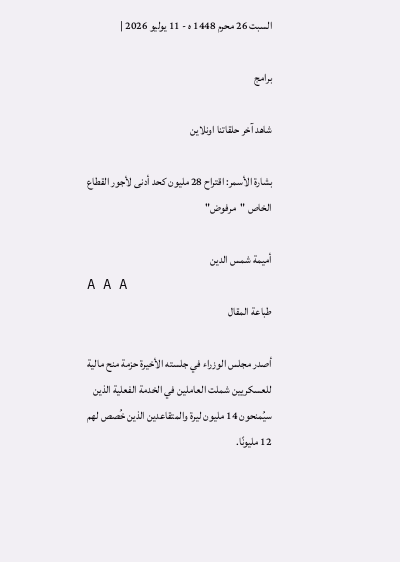السبت 26 محرم 1448 ه - 11 يوليو 2026 |

برامج

شاهد آخر حلقاتنا اونلاين

بشارة الأسمر: اقتراح 28 مليون كحد أدنى لأجور القطاع الخاص "مرفوض"

أميمة شمس الدين
A A A
طباعة المقال

أصدر مجلس الوزراء في جلسته الأخيرة حزمة منح مالية للعسكريين شملت العاملين في الخدمة الفعلية الذين سيُمنحون 14 مليون ليرة والمتقاعدين الذين خُصص لهم 12 مليونًا.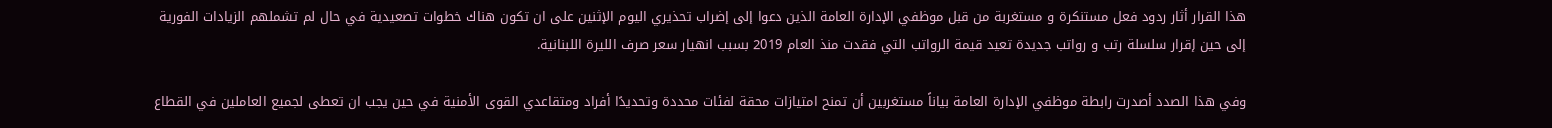هذا القرار أثار ردود فعل مستنكرة و مستغربة من قبل موظفي الإدارة العامة الذين دعوا إلى إضراب تحذيري اليوم الإثنين على ان تكون هناك خطوات تصعيدية في حال لم تشملهم الزيادات الفورية إلى حين إقرار سلسلة رتب و رواتب جديدة تعيد قيمة الرواتب التي فقدت منذ العام 2019 بسبب انهيار سعر صرف الليرة اللبنانية.

وفي هذا الصدد أصدرت رابطة موظفي الإدارة العامة بياناً مستغربين أن تمنح امتيازات محقة لفئات محددة وتحديدًا أفراد ومتقاعدي القوى الأمنية في حين يجب ان تعطى لجميع العاملين في القطاع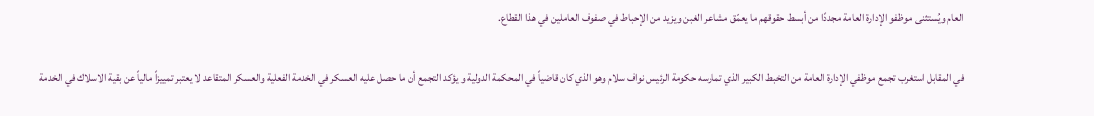العام ويُستثنى موظفو الإدارة العامة مجددًا من أبسط حقوقهم ما يعمّق مشاعر الغبن ويزيد من الإحباط في صفوف العاملين في هذا القطاع.

في المقابل استغرب تجمع موظفي الإدارة العامة من التخبط الكبير الذي تمارسه حكومة الرئيس نواف سلام وهو الذي كان قاضياً في المحكمة الدولية و يؤكد التجمع أن ما حصل عليه العسكر في الخدمة الفعلية والعسكر المتقاعد لا يعتبر تمييزاً مالياً عن بقية الاسلاك في الخدمة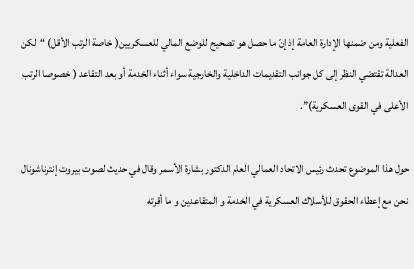الفعلية ومن ضمنها الإدارة العامة إذ إنّ ما حصل هو تصحيح للوضع المالي للعسكريين( خاصة الرتب الأقل) “لكن العدالة تقتضي النظر إلى كل جوانب التقديمات الداخلية والخارجية سواء أثناء الخدمة أو بعد التقاعد ( خصوصا الرتب الأعلى في القوى العسكرية)”.

حول هذا الموضوع تحدث رئيس الاتحاد العمالي العام الدكتور بشارة الأسمر وقال في حديث لصوت بيروت إنترناشونال نحن مع إعطاء الحقوق للأسلاك العسكرية في الخدمة و المتقاعدين و ما أقرته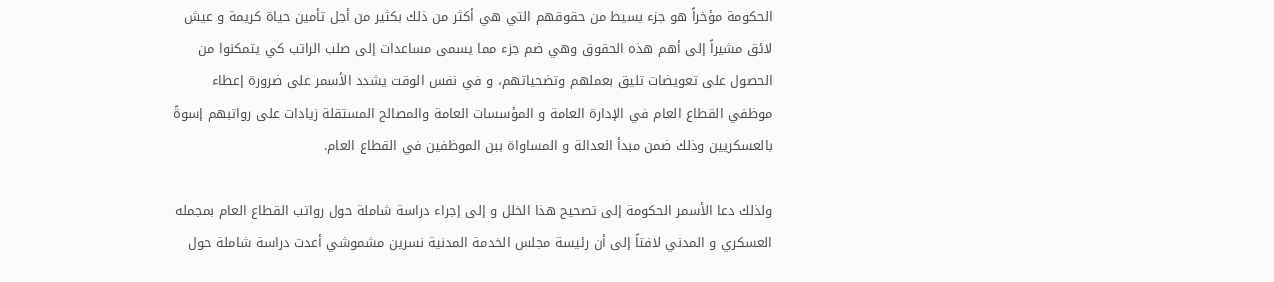الحكومة مؤخراً هو جزء بسيط من حقوقهم التي هي أكثر من ذلك بكثير من أجل تأمين حياة كريمة و عيش لائق مشيراً إلى أهم هذه الحقوق وهي ضم جزء مما يسمى مساعدات إلى صلب الراتب كي يتمكنوا من الحصول على تعويضات تليق بعملهم وتضحياتهم، و في نفس الوقت يشدد الأسمر على ضرورة إعطاء موظفي القطاع العام في الإدارة العامة و المؤسسات العامة والمصالح المستقلة زيادات على رواتبهم إسوةً بالعسكريين وذلك ضمن مبدأ العدالة و المساواة ببن الموظفين في القطاع العام.

ولذلك دعا الأسمر الحكومة إلى تصحيح هذا الخلل و إلى إجراء دراسة شاملة حول رواتب القطاع العام بمجمله العسكري و المدني لافتاً إلى أن رئيسة مجلس الخدمة المدنية نسرين مشموشي أعدت دراسة شاملة حول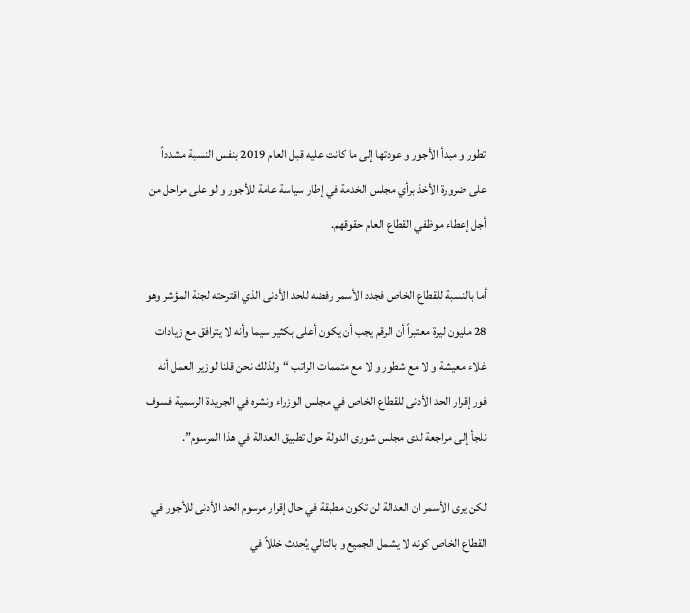تطور و مبدأ الأجور و عودتها إلى ما كانت عليه قبل العام 2019 بنفس النسبة مشدداً على ضرورة الأخذ برأي مجلس الخدمة في إطار سياسة عامة للأجور و لو على مراحل من أجل إعطاء موظفي القطاع العام حقوقهم.

أما بالنسبة للقطاع الخاص فجدد الأسمر رفضه للحد الأدنى الذي اقترحته لجنة المؤشر وهو 28 مليون ليرة معتبراً أن الرقم يجب أن يكون أعلى بكثير سيما وأنه لا يترافق مع زيادات غلاء معيشة و لا مع شطور و لا مع متممات الراتب “ولذلك نحن قلنا لوزير العمل أنه فور إقرار الحد الأدنى للقطاع الخاص في مجلس الوزراء ونشره في الجريدة الرسمية فسوف نلجأ إلى مراجعة لدى مجلس شورى الدولة حول تطبيق العدالة في هذا المرسوم”.

لكن يرى الأسمر ان العدالة لن تكون مطبقة في حال إقرار مرسوم الحد الأدنى للأجور في القطاع الخاص كونه لا يشمل الجميع و بالتالي يُحدث خللاً في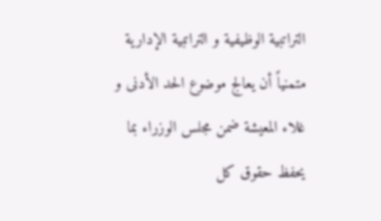التراتبية الوظيفية و التراتبية الإدارية متمنياً أن يعالج موضوع الحد الأدنى و غلاء المعيشة ضمن مجلس الوزراء بما يحفظ حقوق كل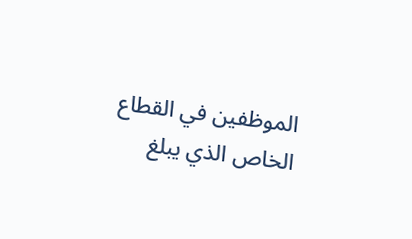الموظفين في القطاع الخاص الذي يبلغ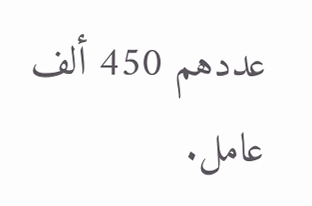عددهم 450 ألف عامل.